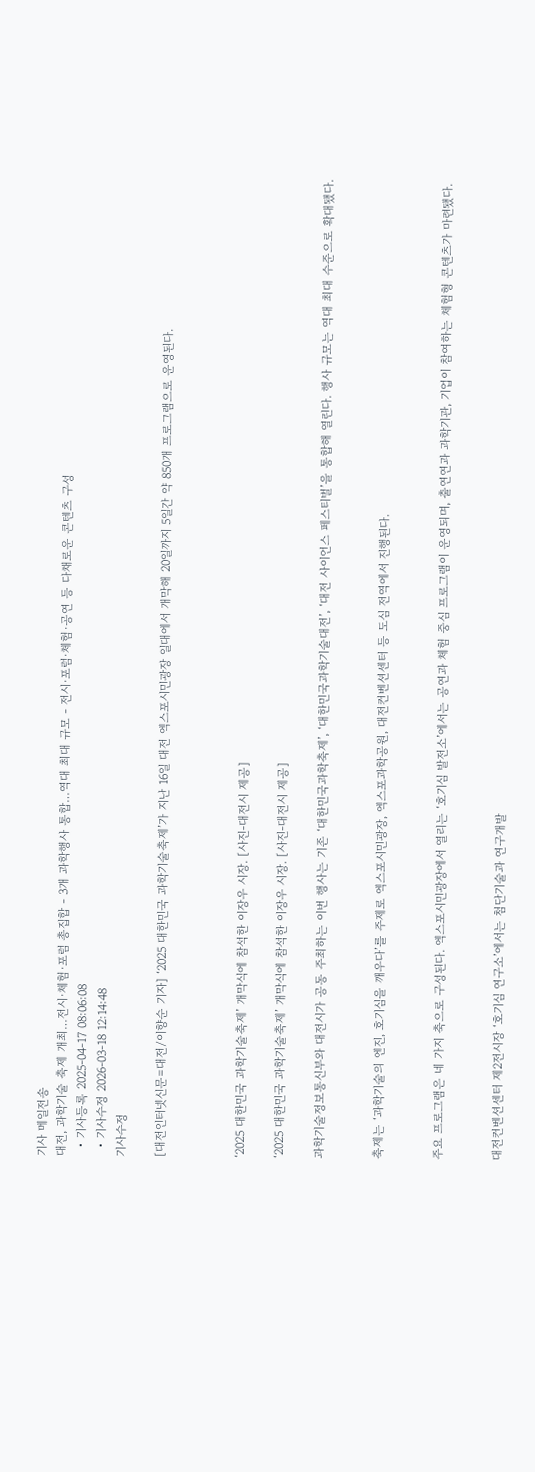기사 메일전송
대전, 과학기술 축제 개최…전시·체험·포럼 총집합 - 3개 과학행사 통합…역대 최대 규모 - 전시·포럼·체험·공연 등 다채로운 콘텐츠 구성
  • 기사등록 2025-04-17 08:06:08
  • 기사수정 2026-03-18 12:14:48
기사수정

[대전인터넷신문=대전/이향순 기자] ‘2025 대한민국 과학기술축제’가 지난 16일 대전 엑스포시민광장 일대에서 개막해 20일까지 5일간 약 850개 프로그램으로 운영된다.



‘2025 대한민국 과학기술축제’ 개막식에 참석한 이장우 시장. [사진-대전시 제공]

‘2025 대한민국 과학기술축제’ 개막식에 참석한 이장우 시장. [사진-대전시 제공]

과학기술정보통신부와 대전시가 공동 주최하는 이번 행사는 기존 ‘대한민국과학축제’, ‘대한민국과학기술대전’, ‘대전 사이언스 페스티벌’을 통합해 열린다. 행사 규모는 역대 최대 수준으로 확대됐다.


축제는 ‘과학기술의 엔진, 호기심을 깨우다’를 주제로 엑스포시민광장, 엑스포과학공원, 대전컨벤션센터 등 도심 전역에서 진행된다.


주요 프로그램은 네 가지 축으로 구성된다. 엑스포시민광장에서 열리는 ‘호기심 발전소’에서는 공연과 체험 중심 프로그램이 운영되며, 출연연과 과학기관, 기업이 참여하는 체험형 콘텐츠가 마련됐다.


대전컨벤션센터 제2전시장 ‘호기심 연구소’에서는 첨단기술과 연구개발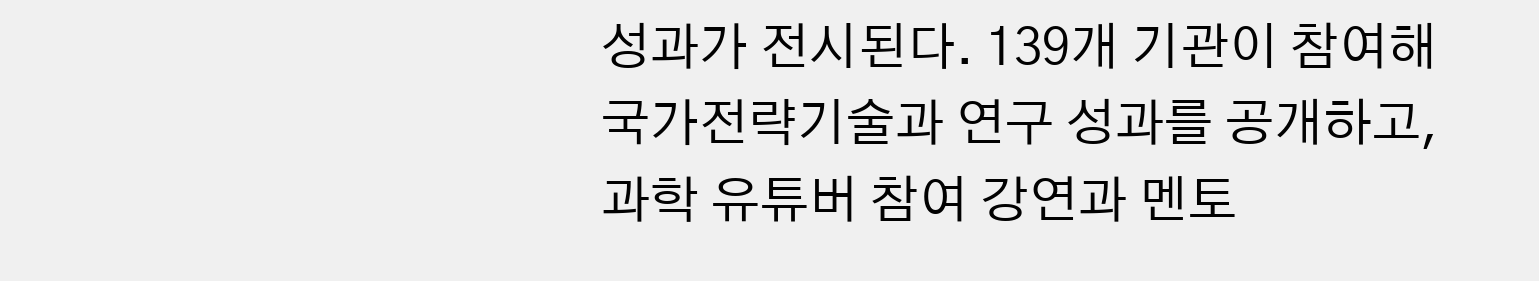성과가 전시된다. 139개 기관이 참여해 국가전략기술과 연구 성과를 공개하고, 과학 유튜버 참여 강연과 멘토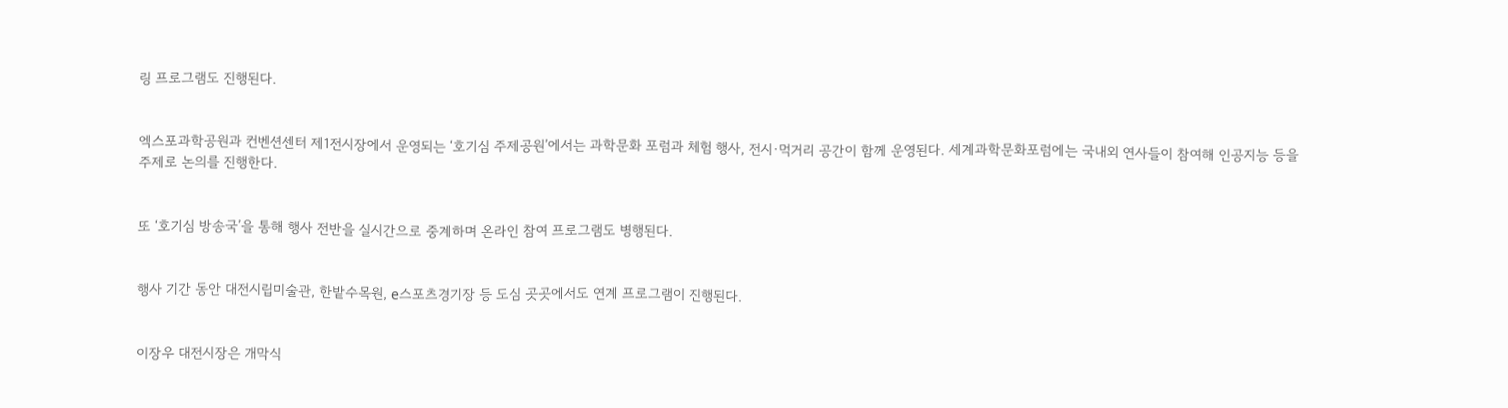링 프로그램도 진행된다.


엑스포과학공원과 컨벤션센터 제1전시장에서 운영되는 ‘호기심 주제공원’에서는 과학문화 포럼과 체험 행사, 전시·먹거리 공간이 함께 운영된다. 세계과학문화포럼에는 국내외 연사들이 참여해 인공지능 등을 주제로 논의를 진행한다.


또 ‘호기심 방송국’을 통해 행사 전반을 실시간으로 중계하며 온라인 참여 프로그램도 병행된다.


행사 기간 동안 대전시립미술관, 한밭수목원, e스포츠경기장 등 도심 곳곳에서도 연계 프로그램이 진행된다.


이장우 대전시장은 개막식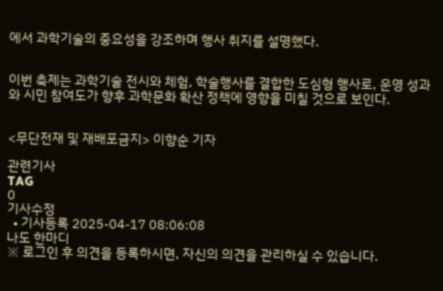에서 과학기술의 중요성을 강조하며 행사 취지를 설명했다.


이번 축제는 과학기술 전시와 체험, 학술행사를 결합한 도심형 행사로, 운영 성과와 시민 참여도가 향후 과학문화 확산 정책에 영향을 미칠 것으로 보인다.


<무단전재 및 재배포금지> 이향순 기자

관련기사
TAG
0
기사수정
  • 기사등록 2025-04-17 08:06:08
나도 한마디
※ 로그인 후 의견을 등록하시면, 자신의 의견을 관리하실 수 있습니다.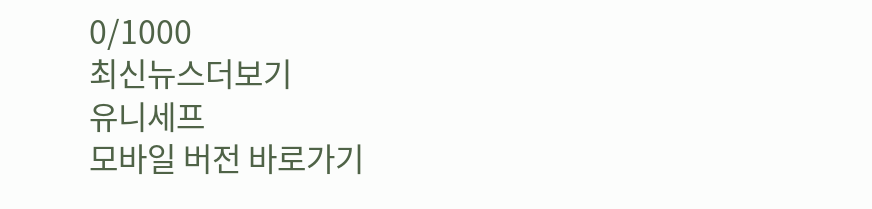0/1000
최신뉴스더보기
유니세프
모바일 버전 바로가기